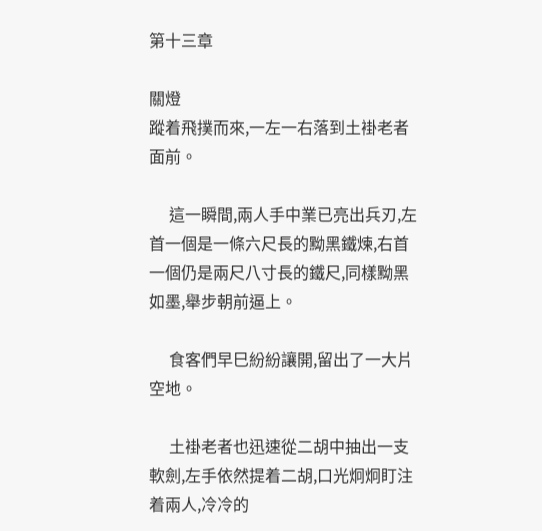第十三章

關燈
蹤着飛撲而來,一左一右落到土褂老者面前。

     這一瞬間,兩人手中業已亮出兵刃,左首一個是一條六尺長的黝黑鐵煉,右首一個仍是兩尺八寸長的鐵尺,同樣黝黑如墨,舉步朝前逼上。

     食客們早巳紛紛讓開,留出了一大片空地。

     土褂老者也迅速從二胡中抽出一支軟劍,左手依然提着二胡,口光炯炯盯注着兩人,冷冷的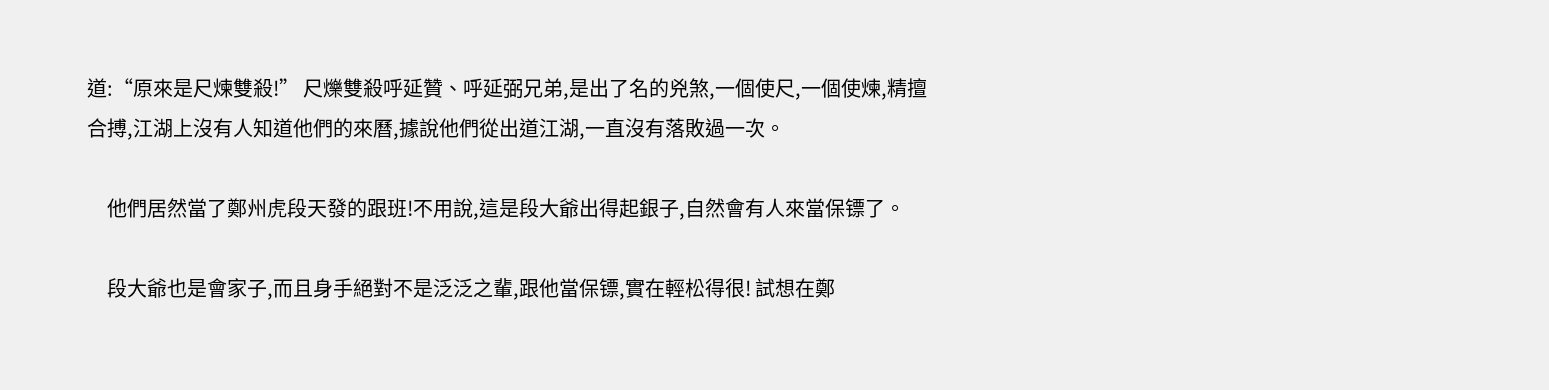道:“原來是尺煉雙殺!” 尺爍雙殺呼延贊、呼延弼兄弟,是出了名的兇煞,一個使尺,一個使煉,精擅合搏,江湖上沒有人知道他們的來曆,據說他們從出道江湖,一直沒有落敗過一次。

     他們居然當了鄭州虎段天發的跟班!不用說,這是段大爺出得起銀子,自然會有人來當保镖了。

     段大爺也是會家子,而且身手絕對不是泛泛之輩,跟他當保镖,實在輕松得很! 試想在鄭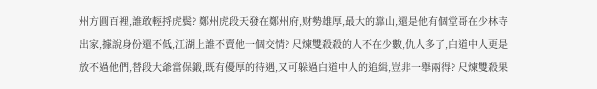州方圓百裡,誰敢輕捋虎鬓? 鄭州虎段天發在鄭州府,财勢雄厚,最大的靠山,還是他有個堂哥在少林寺出家,據說身份還不低,江湖上誰不賣他一個交情? 尺煉雙殺殺的人不在少數,仇人多了,白道中人更是放不過他們,替段大爺當保鍛,既有優厚的待遇,又可躲過白道中人的追緝,豈非一舉兩得? 尺煉雙殺果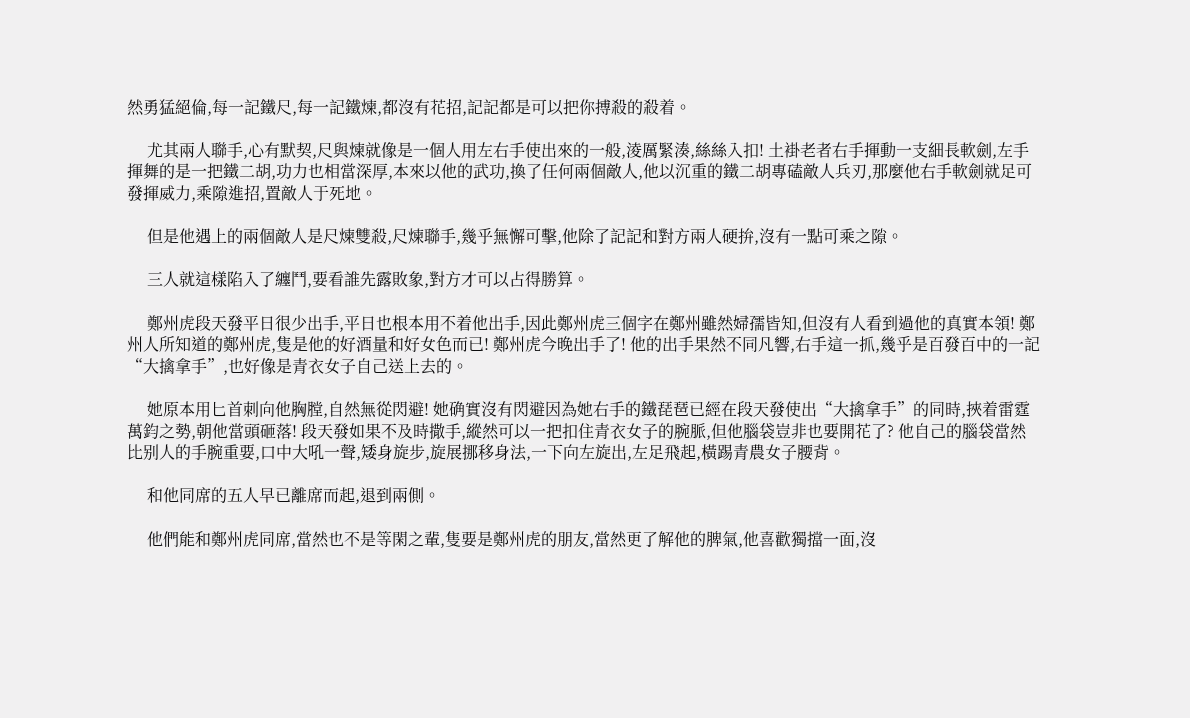然勇猛絕倫,每一記鐵尺,每一記鐵煉,都沒有花招,記記都是可以把你搏殺的殺着。

     尤其兩人聯手,心有默契,尺與煉就像是一個人用左右手使出來的一般,淩厲緊湊,絲絲入扣! 土褂老者右手揮動一支細長軟劍,左手揮舞的是一把鐵二胡,功力也相當深厚,本來以他的武功,換了任何兩個敵人,他以沉重的鐵二胡專磕敵人兵刃,那麼他右手軟劍就足可發揮威力,乘隙進招,置敵人于死地。

     但是他遇上的兩個敵人是尺煉雙殺,尺煉聯手,幾乎無懈可擊,他除了記記和對方兩人硬拚,沒有一點可乘之隙。

     三人就這樣陷入了纏鬥,要看誰先露敗象,對方才可以占得勝算。

     鄭州虎段天發平日很少出手,平日也根本用不着他出手,因此鄭州虎三個字在鄭州雖然婦孺皆知,但沒有人看到過他的真實本領! 鄭州人所知道的鄭州虎,隻是他的好酒量和好女色而已! 鄭州虎今晚出手了! 他的出手果然不同凡響,右手這一抓,幾乎是百發百中的一記“大擒拿手”,也好像是青衣女子自己送上去的。

     她原本用匕首刺向他胸膛,自然無從閃避! 她确實沒有閃避因為她右手的鐵琵琶已經在段天發使出“大擒拿手”的同時,挾着雷霆萬鈞之勢,朝他當頭砸落! 段天發如果不及時撒手,縱然可以一把扣住青衣女子的腕脈,但他腦袋豈非也要開花了? 他自己的腦袋當然比别人的手腕重要,口中大吼一聲,矮身旋步,旋展挪移身法,一下向左旋出,左足飛起,橫踢青農女子腰背。

     和他同席的五人早已離席而起,退到兩側。

     他們能和鄭州虎同席,當然也不是等閑之輩,隻要是鄭州虎的朋友,當然更了解他的脾氣,他喜歡獨擋一面,沒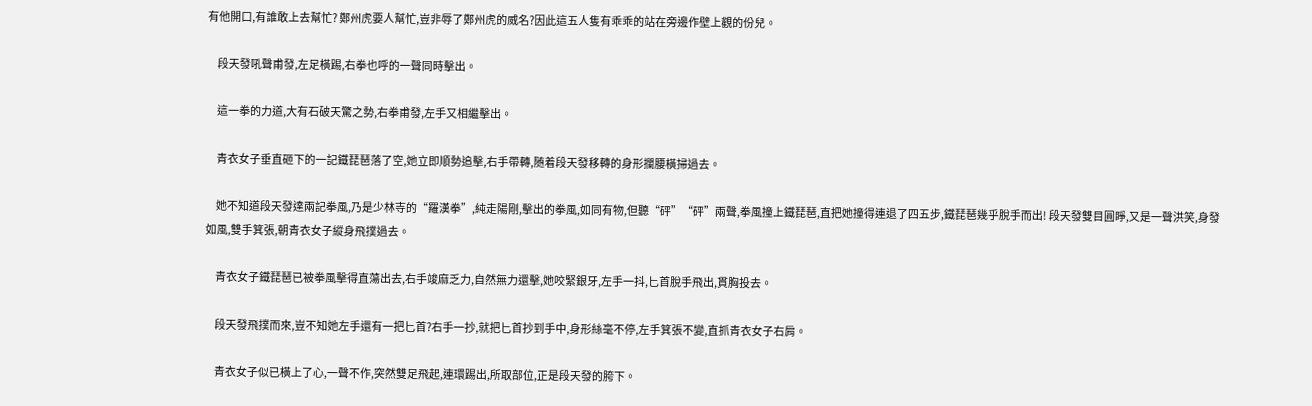有他開口,有誰敢上去幫忙? 鄭州虎要人幫忙,豈非辱了鄭州虎的威名?因此這五人隻有乖乖的站在旁邊作壁上觀的份兒。

     段天發吼聲甫發,左足橫踢,右拳也呼的一聲同時擊出。

     這一拳的力道,大有石破天驚之勢,右拳甫發,左手又相繼擊出。

     青衣女子垂直砸下的一記鐵琵琶落了空,她立即順勢追擊,右手帶轉,随着段天發移轉的身形攔腰橫掃過去。

     她不知道段天發達兩記拳風,乃是少林寺的“羅漢拳”,純走陽剛,擊出的拳風,如同有物,但聽“砰”“砰”兩聲,拳風撞上鐵琵琶,直把她撞得連退了四五步,鐵琵琶幾乎脫手而出! 段天發雙目圓睜,又是一聲洪笑,身發如風,雙手箕張,朝青衣女子縱身飛撲過去。

     青衣女子鐵琵琶已被拳風擊得直蕩出去,右手竣麻乏力,自然無力還擊,她咬緊銀牙,左手一抖,匕首脫手飛出,貫胸投去。

     段天發飛撲而來,豈不知她左手還有一把匕首?右手一抄,就把匕首抄到手中,身形絲毫不停,左手箕張不變,直抓青衣女子右肩。

     青衣女子似已橫上了心,一聲不作,突然雙足飛起,連環踢出,所取部位,正是段天發的胯下。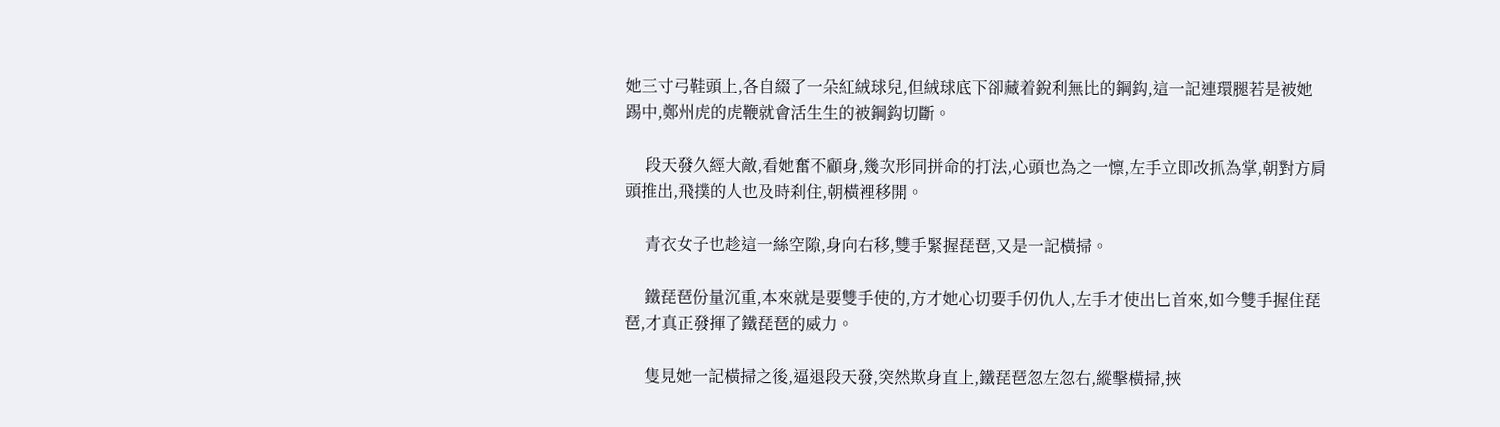她三寸弓鞋頭上,各自綴了一朵紅絨球兒,但絨球底下卻藏着銳利無比的鋼鈎,這一記連環腿若是被她踢中,鄭州虎的虎鞭就會活生生的被鋼鈎切斷。

     段天發久經大敵,看她奮不顧身,幾次形同拼命的打法,心頭也為之一懔,左手立即改抓為掌,朝對方肩頭推出,飛撲的人也及時刹住,朝橫裡移開。

     青衣女子也趁這一絲空隙,身向右移,雙手緊握琵琶,又是一記橫掃。

     鐵琵琶份量沉重,本來就是要雙手使的,方才她心切要手仞仇人,左手才使出匕首來,如今雙手握住琵琶,才真正發揮了鐵琵琶的威力。

     隻見她一記橫掃之後,逼退段天發,突然欺身直上,鐵琵琶忽左忽右,縱擊橫掃,挾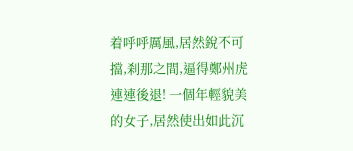着呼呼厲風,居然銳不可擋,刹那之間,逼得鄭州虎連連後退! 一個年輕貌美的女子,居然使出如此沉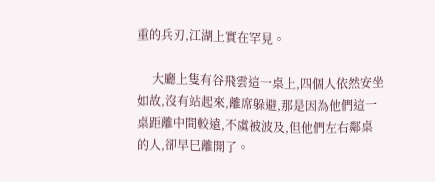重的兵刃,江湖上實在罕見。

     大廳上隻有谷飛雲這一桌上,四個人依然安坐如故,沒有站起來,離席躲避,那是因為他們這一桌距離中間較遠,不虞被波及,但他們左右鄰桌的人,卻早巳離開了。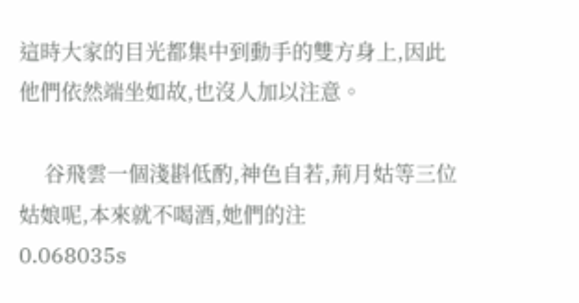這時大家的目光都集中到動手的雙方身上,因此他們依然端坐如故,也沒人加以注意。

     谷飛雲一個淺斟低酌,神色自若,荊月姑等三位姑娘呢,本來就不喝酒,她們的注
0.068035s